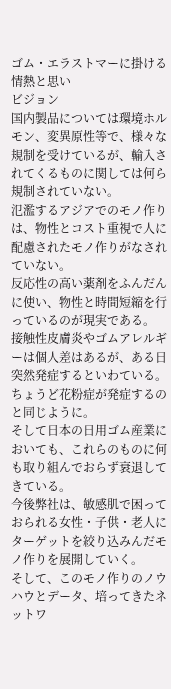ゴム・エラストマーに掛ける情熱と思い
ビジョン
国内製品については環境ホルモン、変異原性等で、様々な規制を受けているが、輸入されてくるものに関しては何ら規制されていない。
氾濫するアジアでのモノ作りは、物性とコスト重視で人に配慮されたモノ作りがなされていない。
反応性の高い薬剤をふんだんに使い、物性と時間短縮を行っているのが現実である。
接触性皮膚炎やゴムアレルギーは個人差はあるが、ある日突然発症するといわている。ちょうど花粉症が発症するのと同じように。
そして日本の日用ゴム産業においても、これらのものに何も取り組んでおらず衰退してきている。
今後弊社は、敏感肌で困っておられる女性・子供・老人にターゲットを絞り込みんだモノ作りを展開していく。
そして、このモノ作りのノウハウとデータ、培ってきたネットワ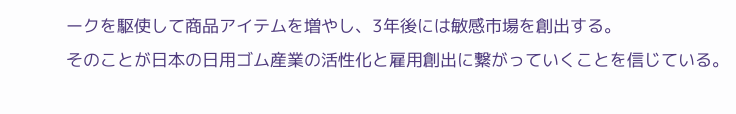ークを駆使して商品アイテムを増やし、3年後には敏感市場を創出する。
そのことが日本の日用ゴム産業の活性化と雇用創出に繋がっていくことを信じている。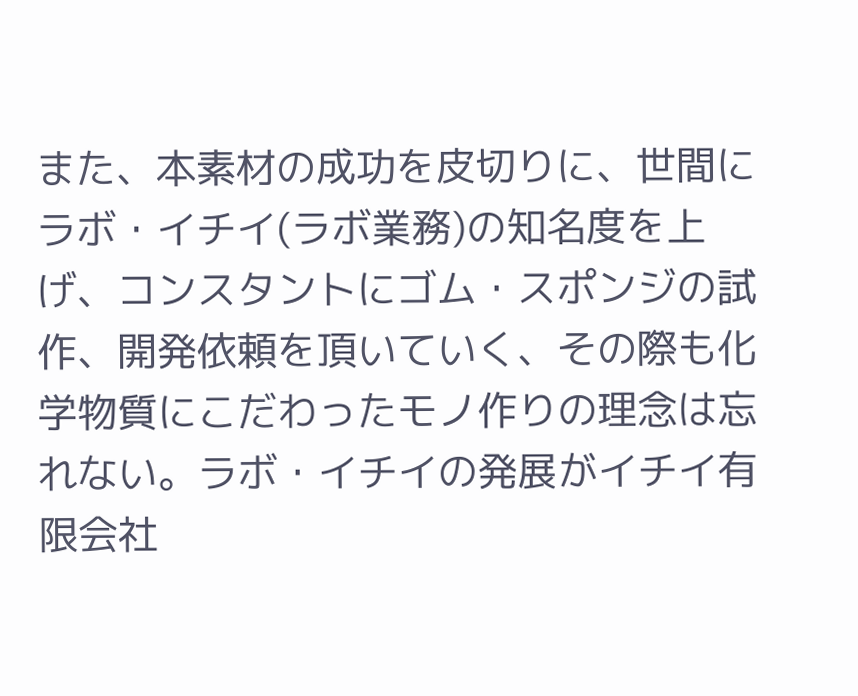また、本素材の成功を皮切りに、世間にラボ・イチイ(ラボ業務)の知名度を上げ、コンスタントにゴム・スポンジの試作、開発依頼を頂いていく、その際も化学物質にこだわったモノ作りの理念は忘れない。ラボ・イチイの発展がイチイ有限会社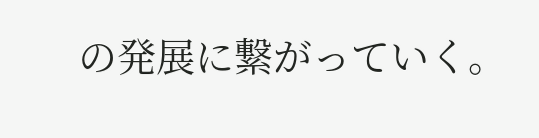の発展に繋がっていく。